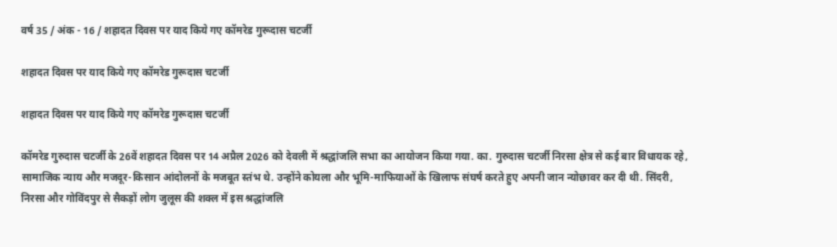वर्ष 35 / अंक - 16 / शहादत दिवस पर याद किये गए कॉमरेड गुरूदास चटर्जी

शहादत दिवस पर याद किये गए कॉमरेड गुरूदास चटर्जी

शहादत दिवस पर याद किये गए कॉमरेड गुरूदास चटर्जी

कॉमरेड गुरुदास चटर्जी के 26वें शहादत दिवस पर 14 अप्रैल 2026 को देवली में श्रद्धांजलि सभा का आयोजन किया गया. का. गुरुदास चटर्जी निरसा क्षेत्र से कई बार विधायक रहे, सामाजिक न्याय और मजदूर-किसान आंदोलनों के मजबूत स्तंभ थे. उन्होंने कोयला और भूमि-माफियाओं के खिलाफ संघर्ष करते हुए अपनी जान न्योछावर कर दी थी. सिंदरी, निरसा और गोविंदपुर से सैकड़ों लोग जुलूस की शक्ल में इस श्रद्धांजलि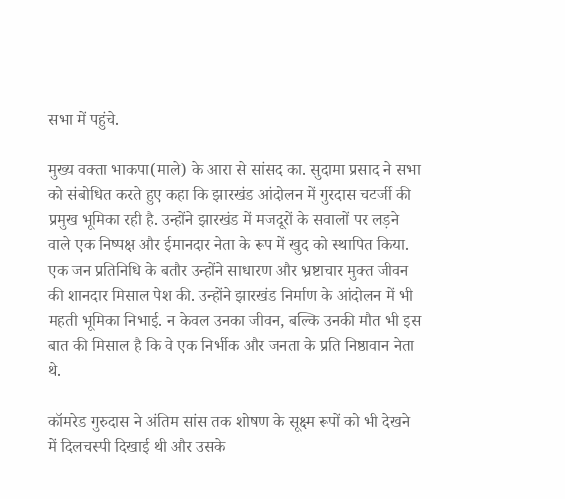सभा में पहुंचे.

मुख्य वक्ता भाकपा(माले) के आरा से सांसद का. सुदामा प्रसाद ने सभा को संबोधित करते हुए कहा कि झारखंड आंदोलन में गुरदास चटर्जी की प्रमुख भूमिका रही है. उन्होंने झारखंड में मजदूरों के सवालों पर लड़ने वाले एक निष्पक्ष और ईमानदार नेता के रूप में खुद को स्थापित किया. एक जन प्रतिनिधि के बतौर उन्होंने साधारण और भ्रष्टाचार मुक्त जीवन की शानदार मिसाल पेश की. उन्होंने झारखंड निर्माण के आंदोलन में भी महती भूमिका निभाई. न केवल उनका जीवन, बल्कि उनकी मौत भी इस बात की मिसाल है कि वे एक निर्भीक और जनता के प्रति निष्ठावान नेता थे.

कॉमरेड गुरुदास ने अंतिम सांस तक शोषण के सूक्ष्म रूपों को भी देखने में दिलचस्पी दिखाई थी और उसके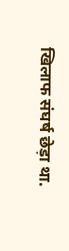खिलाफ संघर्ष छेड़ा था.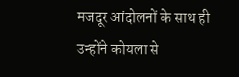मजदूर आंदोलनों के साथ ही उन्होंने कोयला से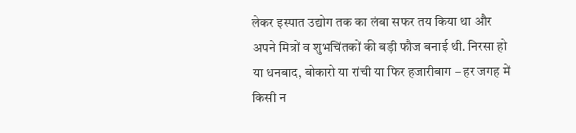लेकर इस्पात उद्योग तक का लंबा सफर तय किया था और अपने मित्रों व शुभचिंतकों की बड़ी फौज बनाई थी. निरसा हो या धनबाद, बोकारो या रांची या फिर हजारीबाग – हर जगह में किसी न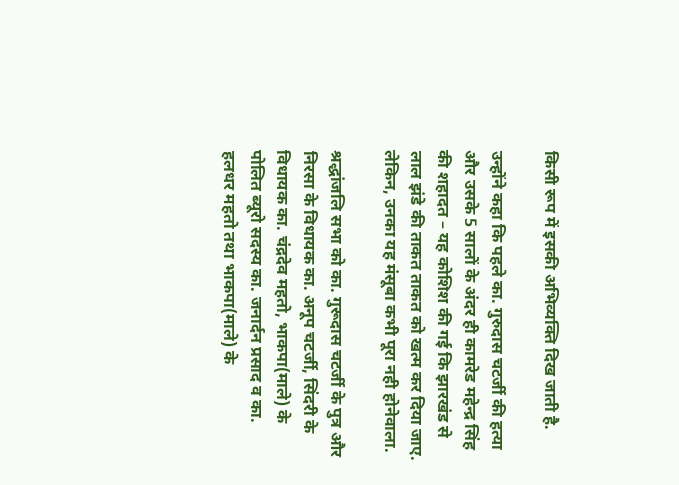किसी रूप में इसकी अभिव्यक्ति दिख जाती है.

उन्होंने कहा कि पहले का. गुरुदास चटर्जी की हत्या और उसके 5 सालों के अंदर ही कामरेड महेन्द्र सिंह की शहादत – यह कोशिश की गई कि झारखंड से लाल झंडे की ताकत ताकत को खत्म कर दिया जाए. लेकिन, उनका यह मंसूबा कभी पूरा नही होनेवाला.

श्रद्धांजलि सभा को का. गुरूदास चटर्जी के पुत्र और निरसा के विधायक का. अनूप चटर्जी, सिंदरी के विधायक का. चंद्रदेव महतो, भाकपा(माले) के पोलित ब्यूरो सदस्य का. जनार्दन प्रसाद व का. हलधर महतो तथा भाकपा(माले) के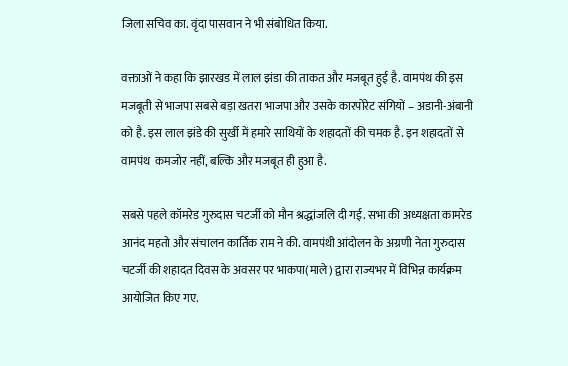जिला सचिव का. वृंदा पासवान ने भी संबोधित किया.

वक्ताओं ने कहा कि झारखड में लाल झंडा की ताकत और मजबूत हुई है. वामपंथ की इस मजबूती से भाजपा सबसे बड़ा खतरा भाजपा और उसके कारपोरेट संगियों – अडानी-अंबानी को है. इस लाल झंडे की सुर्खी में हमारे साथियों के शहादतों की चमक है. इन शहादतों से वामपंथ  कमजोर नहीं, बल्कि और मजबूत ही हुआ है.

सबसे पहले कॉमरेड गुरुदास चटर्जी को मौन श्रद्धांजलि दी गई. सभा की अध्यक्षता कामरेड आनंद महतो और संचालन कार्तिक राम ने की. वामपंथी आंदोलन के अग्रणी नेता गुरुदास चटर्जी की शहादत दिवस के अवसर पर भाकपा(माले) द्वारा राज्यभर में विभिन्न कार्यक्रम आयोजित किए गए.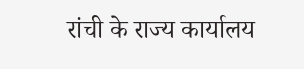रांची के राज्य कार्यालय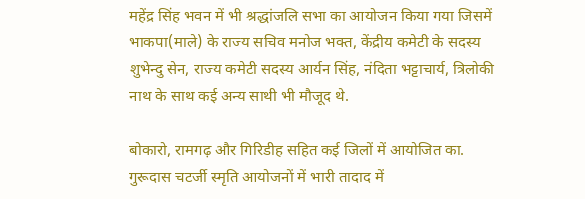महेंद्र सिंह भवन में भी श्रद्धांजलि सभा का आयोजन किया गया जिसमें भाकपा(माले) के राज्य सचिव मनोज भक्त, केंद्रीय कमेटी के सदस्य शुभेन्दु सेन, राज्य कमेटी सदस्य आर्यन सिंह, नंदिता भट्टाचार्य, त्रिलोकी नाथ के साथ कई अन्य साथी भी मौजूद थे.

बोकारो, रामगढ़ और गिरिडीह सहित कई जिलों में आयोजित का. गुरूदास चटर्जी स्मृति आयोजनों में भारी तादाद में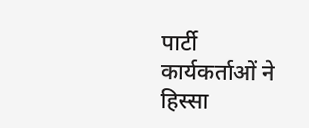पार्टी कार्यकर्ताओं ने हिस्सा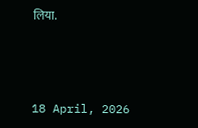लिया.



18 April, 2026